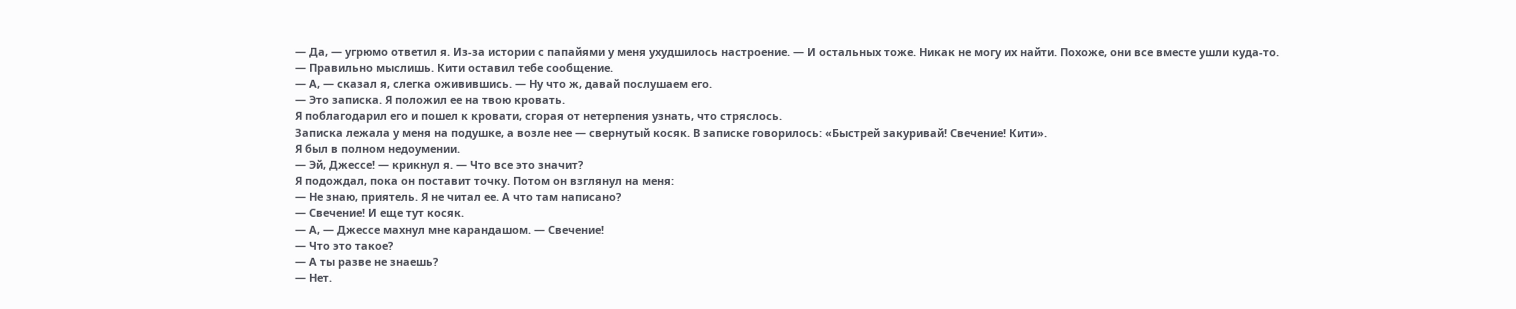— Да, — угрюмо ответил я. Из-за истории с папайями у меня ухудшилось настроение. — И остальных тоже. Никак не могу их найти. Похоже, они все вместе ушли куда-то.
— Правильно мыслишь. Кити оставил тебе сообщение.
— А, — сказал я, слегка оживившись. — Ну что ж, давай послушаем его.
— Это записка. Я положил ее на твою кровать.
Я поблагодарил его и пошел к кровати, сгорая от нетерпения узнать, что стряслось.
Записка лежала у меня на подушке, а возле нее — свернутый косяк. В записке говорилось: «Быстрей закуривай! Свечение! Кити».
Я был в полном недоумении.
— Эй, Джессе! — крикнул я. — Что все это значит?
Я подождал, пока он поставит точку. Потом он взглянул на меня:
— Не знаю, приятель. Я не читал ее. А что там написано?
— Свечение! И еще тут косяк.
— А, — Джессе махнул мне карандашом. — Свечение!
— Что это такое?
— А ты разве не знаешь?
— Нет.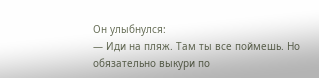Он улыбнулся:
— Иди на пляж. Там ты все поймешь. Но обязательно выкури по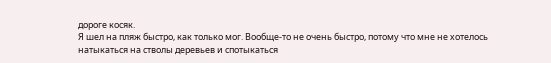дороге косяк.
Я шел на пляж быстро, как только мог. Вообще-то не очень быстро, потому что мне не хотелось натыкаться на стволы деревьев и спотыкаться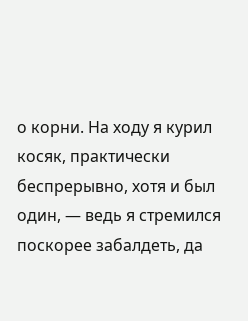о корни. На ходу я курил косяк, практически беспрерывно, хотя и был один, — ведь я стремился поскорее забалдеть, да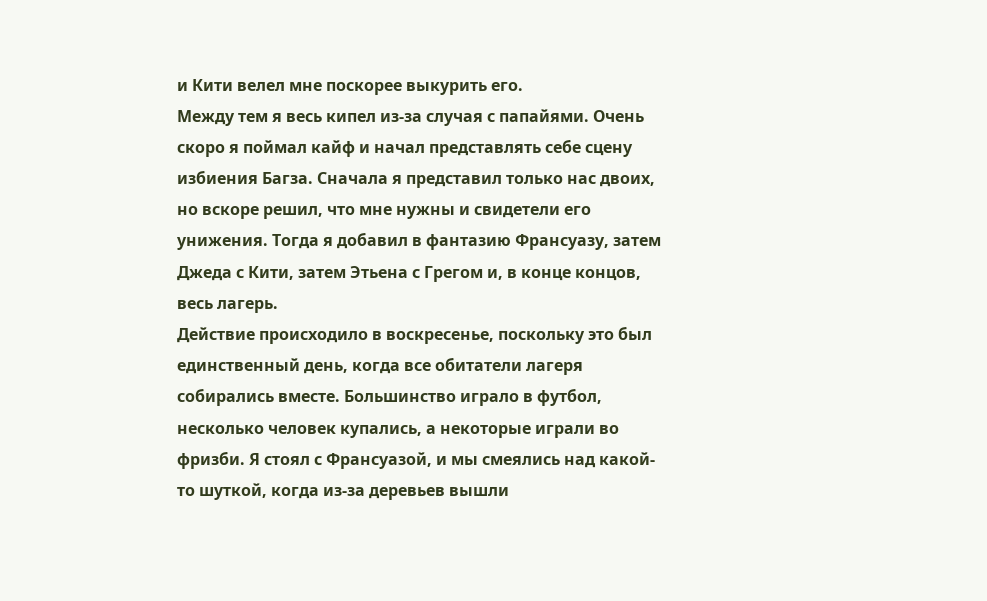и Кити велел мне поскорее выкурить его.
Между тем я весь кипел из-за случая с папайями. Очень скоро я поймал кайф и начал представлять себе сцену избиения Багза. Сначала я представил только нас двоих, но вскоре решил, что мне нужны и свидетели его унижения. Тогда я добавил в фантазию Франсуазу, затем Джеда с Кити, затем Этьена с Грегом и, в конце концов, весь лагерь.
Действие происходило в воскресенье, поскольку это был единственный день, когда все обитатели лагеря собирались вместе. Большинство играло в футбол, несколько человек купались, а некоторые играли во фризби. Я стоял с Франсуазой, и мы смеялись над какой-то шуткой, когда из-за деревьев вышли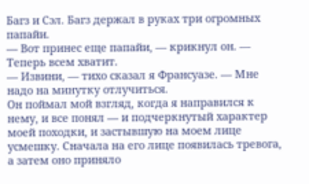Багз и Сэл. Багз держал в руках три огромных папайи.
— Вот принес еще папайи, — крикнул он. — Теперь всем хватит.
— Извини, — тихо сказал я Франсуазе. — Мне надо на минутку отлучиться.
Он поймал мой взгляд, когда я направился к нему, и все понял — и подчеркнутый характер моей походки, и застывшую на моем лице усмешку. Сначала на его лице появилась тревога, а затем оно приняло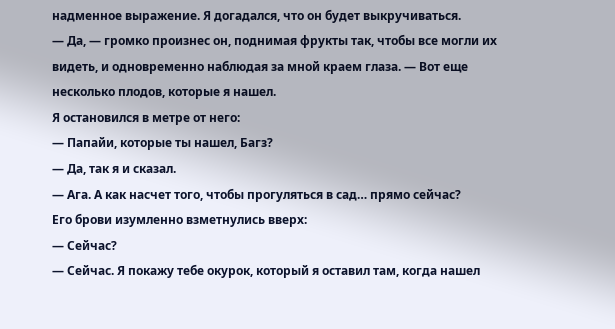надменное выражение. Я догадался, что он будет выкручиваться.
— Да, — громко произнес он, поднимая фрукты так, чтобы все могли их видеть, и одновременно наблюдая за мной краем глаза. — Вот еще несколько плодов, которые я нашел.
Я остановился в метре от него:
— Папайи, которые ты нашел, Багз?
— Да, так я и сказал.
— Ага. А как насчет того, чтобы прогуляться в сад… прямо сейчас?
Его брови изумленно взметнулись вверх:
— Сейчас?
— Сейчас. Я покажу тебе окурок, который я оставил там, когда нашел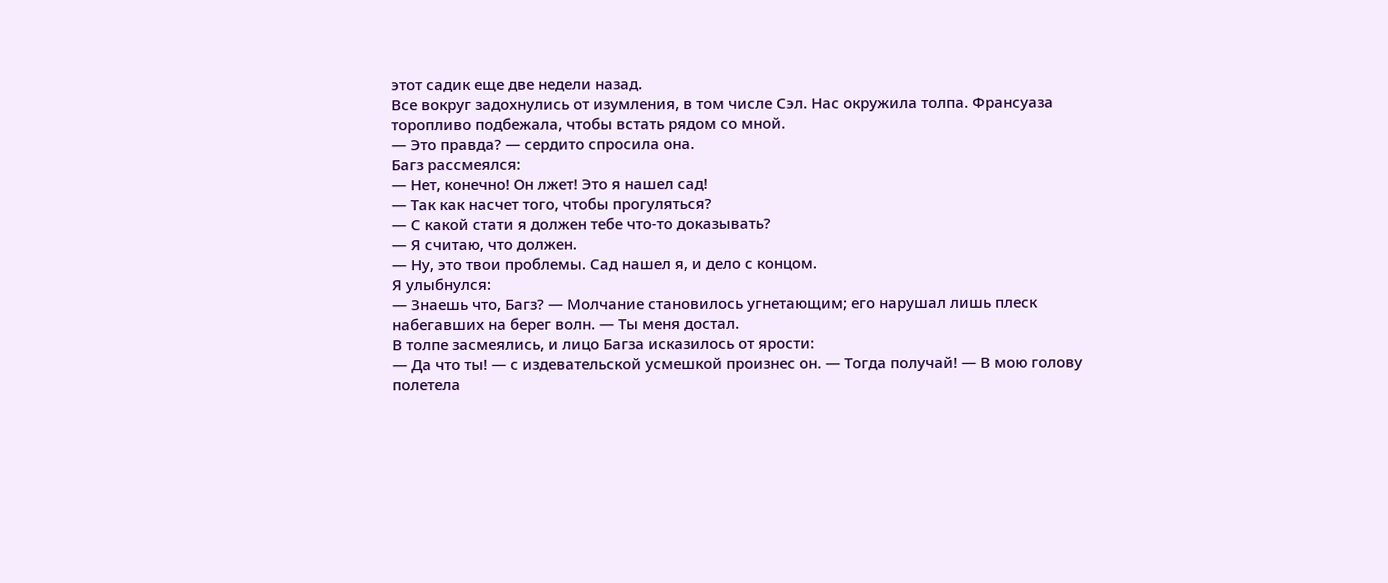этот садик еще две недели назад.
Все вокруг задохнулись от изумления, в том числе Сэл. Нас окружила толпа. Франсуаза торопливо подбежала, чтобы встать рядом со мной.
— Это правда? — сердито спросила она.
Багз рассмеялся:
— Нет, конечно! Он лжет! Это я нашел сад!
— Так как насчет того, чтобы прогуляться?
— С какой стати я должен тебе что-то доказывать?
— Я считаю, что должен.
— Ну, это твои проблемы. Сад нашел я, и дело с концом.
Я улыбнулся:
— Знаешь что, Багз? — Молчание становилось угнетающим; его нарушал лишь плеск набегавших на берег волн. — Ты меня достал.
В толпе засмеялись, и лицо Багза исказилось от ярости:
— Да что ты! — с издевательской усмешкой произнес он. — Тогда получай! — В мою голову полетела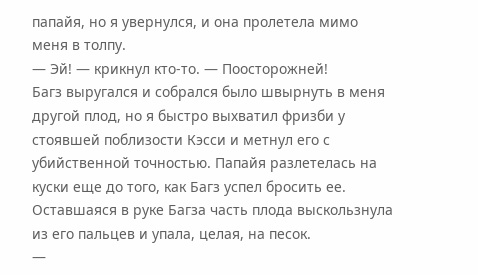папайя, но я увернулся, и она пролетела мимо меня в толпу.
— Эй! — крикнул кто-то. — Поосторожней!
Багз выругался и собрался было швырнуть в меня другой плод, но я быстро выхватил фризби у стоявшей поблизости Кэсси и метнул его с убийственной точностью. Папайя разлетелась на куски еще до того, как Багз успел бросить ее. Оставшаяся в руке Багза часть плода выскользнула из его пальцев и упала, целая, на песок.
—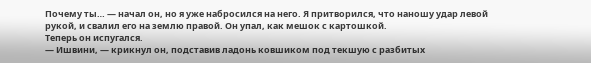Почему ты… — начал он, но я уже набросился на него. Я притворился, что наношу удар левой рукой, и свалил его на землю правой. Он упал, как мешок с картошкой.
Теперь он испугался.
— Ишвини, — крикнул он, подставив ладонь ковшиком под текшую с разбитых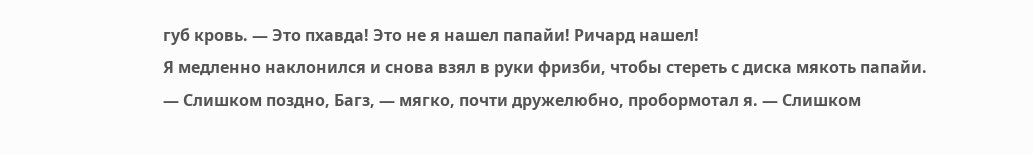губ кровь. — Это пхавда! Это не я нашел папайи! Ричард нашел!
Я медленно наклонился и снова взял в руки фризби, чтобы стереть с диска мякоть папайи.
— Слишком поздно, Багз, — мягко, почти дружелюбно, пробормотал я. — Слишком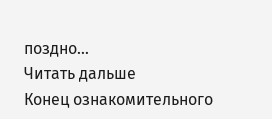поздно…
Читать дальше
Конец ознакомительного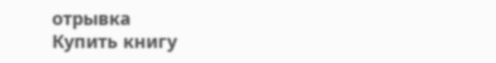отрывка
Купить книгу